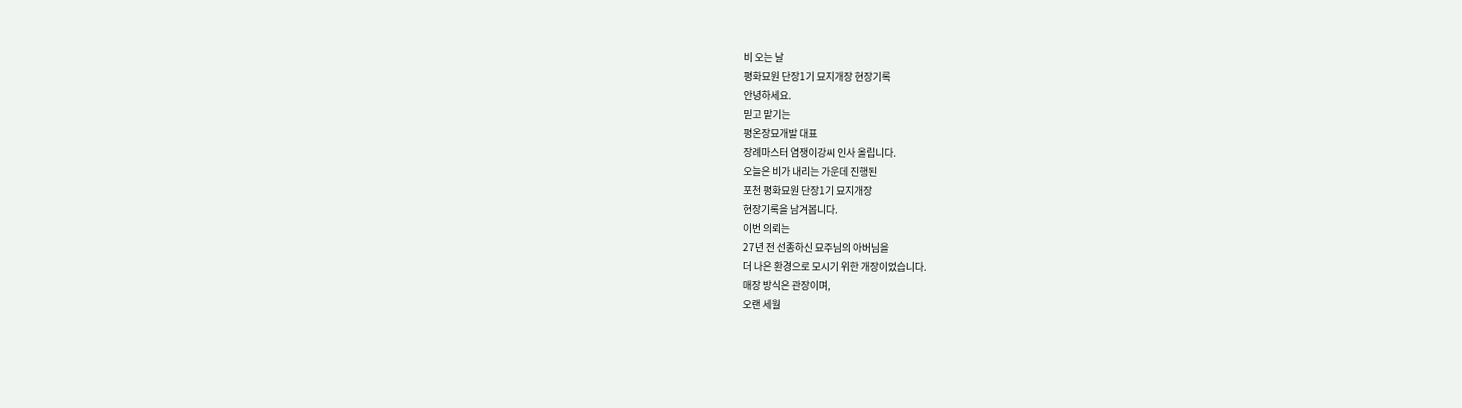비 오는 날
평화묘원 단장1기 묘지개장 현장기록
안녕하세요.
믿고 맡기는
평온장묘개발 대표
장례마스터 염쟁이강씨 인사 올립니다.
오늘은 비가 내리는 가운데 진행된
포천 평화묘원 단장1기 묘지개장
현장기록을 남겨봅니다.
이번 의뢰는
27년 전 선종하신 묘주님의 아버님을
더 나은 환경으로 모시기 위한 개장이었습니다.
매장 방식은 관장이며,
오랜 세월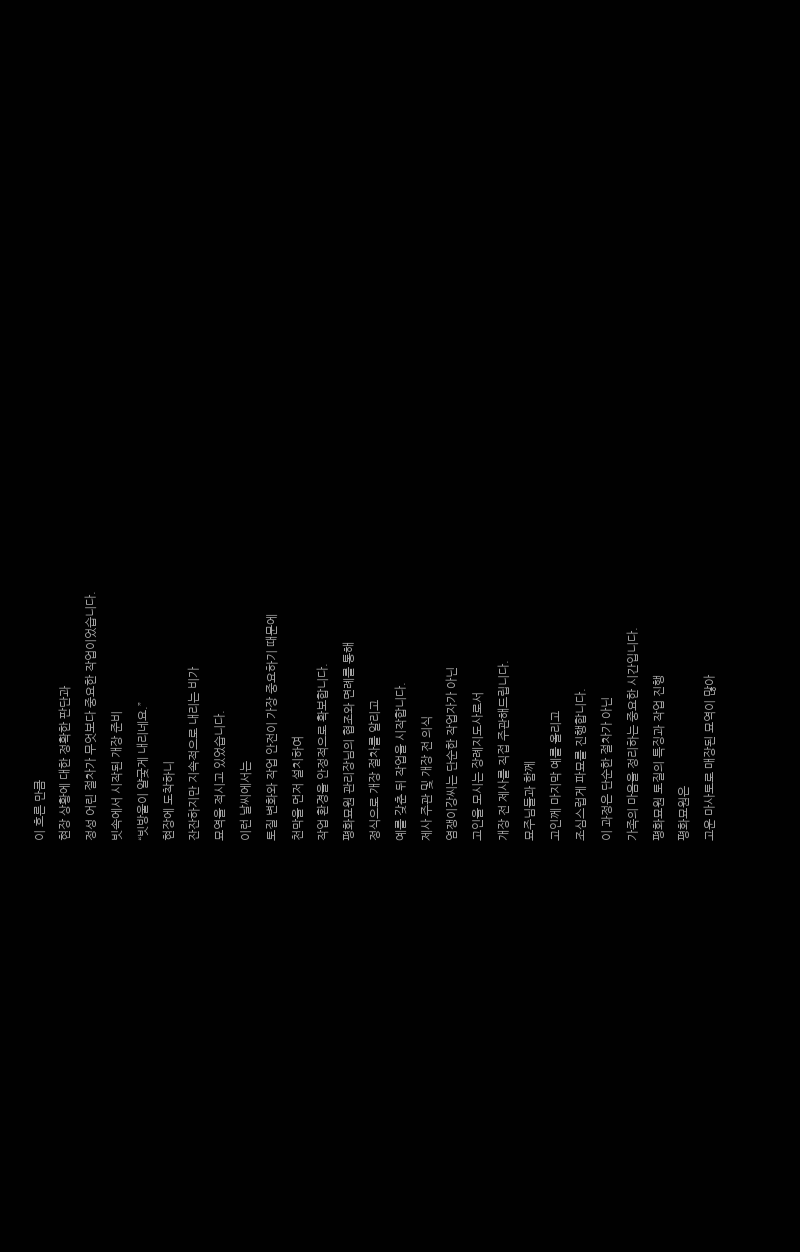이 흐른 만큼
현장 상황에 대한 정확한 판단과
정성 어린 절차가 무엇보다 중요한 작업이었습니다.
빗속에서 시작된 개장 준비
“빗방울이 얄궂게 내리네요.”
현장에 도착하니
잔잔하지만 지속적으로 내리는 비가
묘역을 적시고 있었습니다.
이런 날씨에서는
토질 변화와 작업 안전이 가장 중요하기 때문에
천막을 먼저 설치하여
작업 환경을 안정적으로 확보합니다.
평화묘원 관리장님의 협조와 면례를 통해
정식으로 개장 절차를 알리고
예를 갖춘 뒤 작업을 시작합니다.
제사 주관 및 개장 전 의식
염쟁이강씨는 단순한 작업자가 아닌
고인을 모시는 장례지도사로서
개장 전 제사를 직접 주관해드립니다.
묘주님들과 함께
고인께 마지막 예를 올리고
조심스럽게 파묘를 진행합니다.
이 과정은 단순한 절차가 아닌
가족의 마음을 정리하는 중요한 시간입니다.
평화묘원 토질의 특징과 작업 진행
평화묘원은
고운 마사토로 매장된 묘역이 많아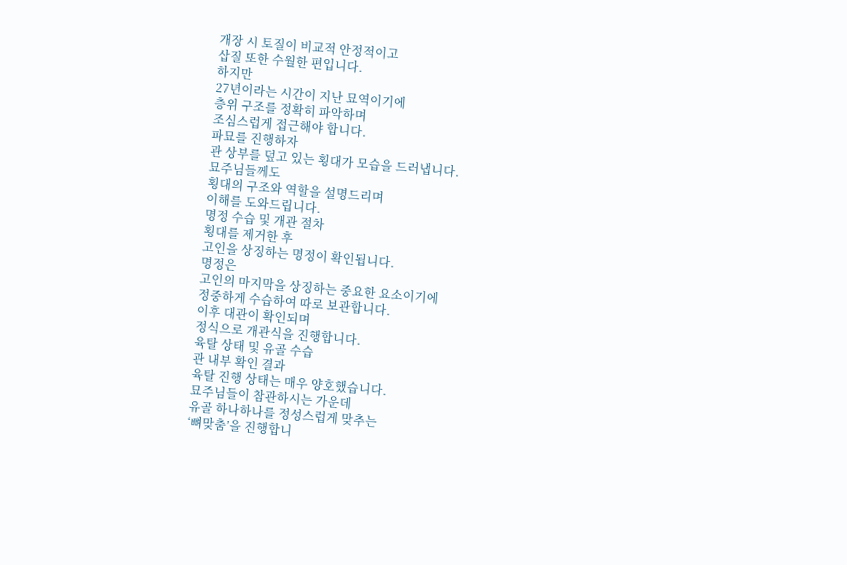개장 시 토질이 비교적 안정적이고
삽질 또한 수월한 편입니다.
하지만
27년이라는 시간이 지난 묘역이기에
층위 구조를 정확히 파악하며
조심스럽게 접근해야 합니다.
파묘를 진행하자
관 상부를 덮고 있는 횡대가 모습을 드러냅니다.
묘주님들께도
횡대의 구조와 역할을 설명드리며
이해를 도와드립니다.
명정 수습 및 개관 절차
횡대를 제거한 후
고인을 상징하는 명정이 확인됩니다.
명정은
고인의 마지막을 상징하는 중요한 요소이기에
정중하게 수습하여 따로 보관합니다.
이후 대관이 확인되며
정식으로 개관식을 진행합니다.
육탈 상태 및 유골 수습
관 내부 확인 결과
육탈 진행 상태는 매우 양호했습니다.
묘주님들이 참관하시는 가운데
유골 하나하나를 정성스럽게 맞추는
‘뼈맞춤’을 진행합니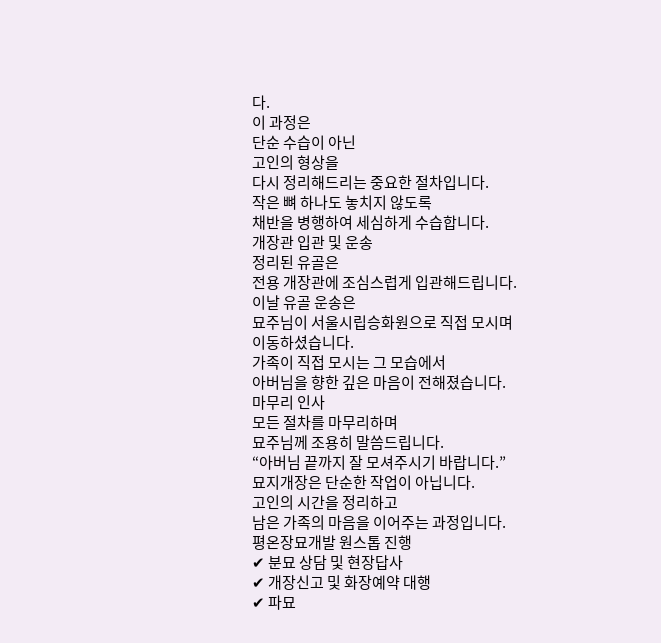다.
이 과정은
단순 수습이 아닌
고인의 형상을
다시 정리해드리는 중요한 절차입니다.
작은 뼈 하나도 놓치지 않도록
채반을 병행하여 세심하게 수습합니다.
개장관 입관 및 운송
정리된 유골은
전용 개장관에 조심스럽게 입관해드립니다.
이날 유골 운송은
묘주님이 서울시립승화원으로 직접 모시며
이동하셨습니다.
가족이 직접 모시는 그 모습에서
아버님을 향한 깊은 마음이 전해졌습니다.
마무리 인사
모든 절차를 마무리하며
묘주님께 조용히 말씀드립니다.
“아버님 끝까지 잘 모셔주시기 바랍니다.”
묘지개장은 단순한 작업이 아닙니다.
고인의 시간을 정리하고
남은 가족의 마음을 이어주는 과정입니다.
평온장묘개발 원스톱 진행
✔ 분묘 상담 및 현장답사
✔ 개장신고 및 화장예약 대행
✔ 파묘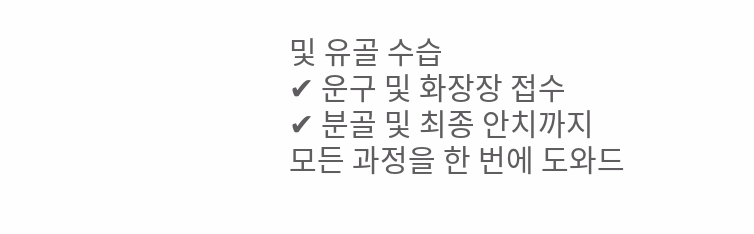및 유골 수습
✔ 운구 및 화장장 접수
✔ 분골 및 최종 안치까지
모든 과정을 한 번에 도와드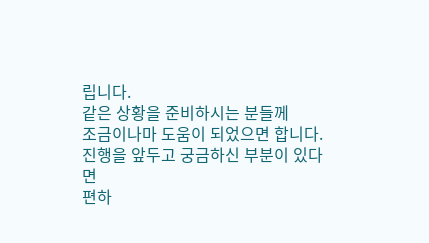립니다.
같은 상황을 준비하시는 분들께
조금이나마 도움이 되었으면 합니다.
진행을 앞두고 궁금하신 부분이 있다면
편하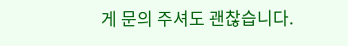게 문의 주셔도 괜찮습니다.